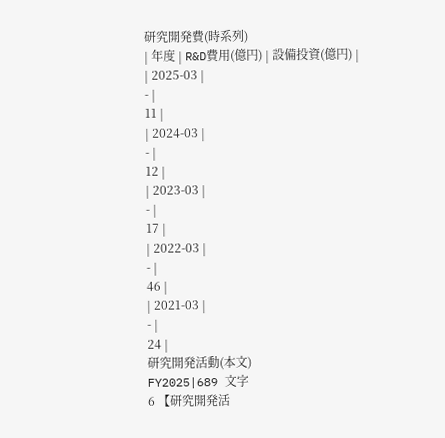研究開発費(時系列)
| 年度 | R&D費用(億円) | 設備投資(億円) |
| 2025-03 |
- |
11 |
| 2024-03 |
- |
12 |
| 2023-03 |
- |
17 |
| 2022-03 |
- |
46 |
| 2021-03 |
- |
24 |
研究開発活動(本文)
FY2025|689 文字
6 【研究開発活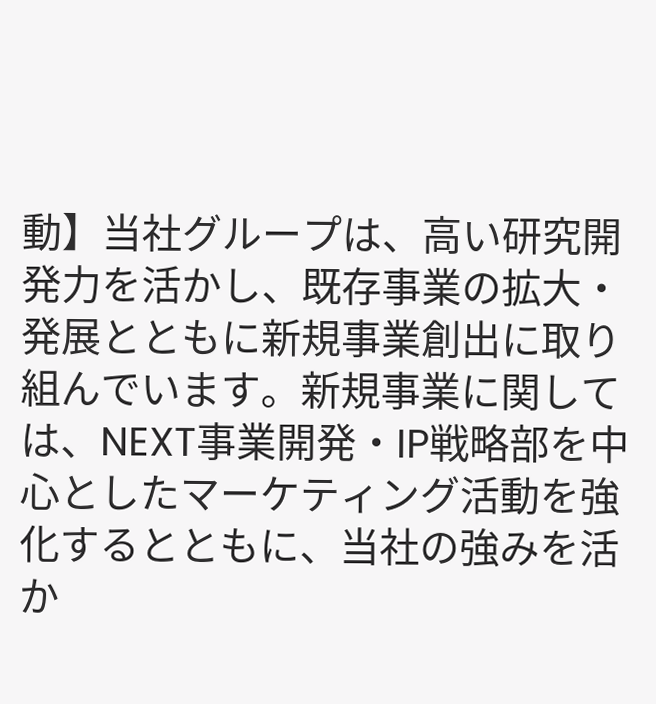動】当社グループは、高い研究開発力を活かし、既存事業の拡大・発展とともに新規事業創出に取り組んでいます。新規事業に関しては、NEXT事業開発・IP戦略部を中心としたマーケティング活動を強化するとともに、当社の強みを活か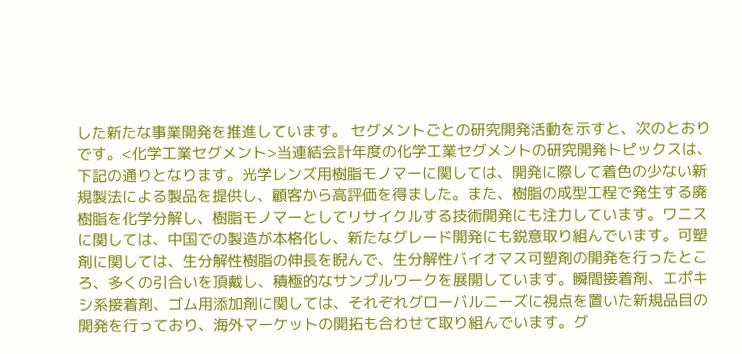した新たな事業開発を推進しています。 セグメントごとの研究開発活動を示すと、次のとおりです。<化学工業セグメント>当連結会計年度の化学工業セグメントの研究開発トピックスは、下記の通りとなります。光学レンズ用樹脂モノマーに関しては、開発に際して着色の少ない新規製法による製品を提供し、顧客から高評価を得ました。また、樹脂の成型工程で発生する廃樹脂を化学分解し、樹脂モノマーとしてリサイクルする技術開発にも注力しています。ワニスに関しては、中国での製造が本格化し、新たなグレード開発にも鋭意取り組んでいます。可塑剤に関しては、生分解性樹脂の伸長を睨んで、生分解性バイオマス可塑剤の開発を行ったところ、多くの引合いを頂戴し、積極的なサンプルワークを展開しています。瞬間接着剤、エポキシ系接着剤、ゴム用添加剤に関しては、それぞれグローバルニーズに視点を置いた新規品目の開発を行っており、海外マーケットの開拓も合わせて取り組んでいます。グ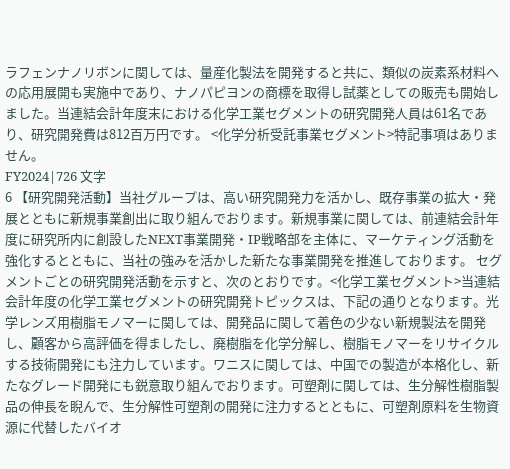ラフェンナノリボンに関しては、量産化製法を開発すると共に、類似の炭素系材料への応用展開も実施中であり、ナノパピヨンの商標を取得し試薬としての販売も開始しました。当連結会計年度末における化学工業セグメントの研究開発人員は61名であり、研究開発費は812百万円です。 <化学分析受託事業セグメント>特記事項はありません。
FY2024|726 文字
6 【研究開発活動】当社グループは、高い研究開発力を活かし、既存事業の拡大・発展とともに新規事業創出に取り組んでおります。新規事業に関しては、前連結会計年度に研究所内に創設したNEXT事業開発・IP戦略部を主体に、マーケティング活動を強化するとともに、当社の強みを活かした新たな事業開発を推進しております。 セグメントごとの研究開発活動を示すと、次のとおりです。<化学工業セグメント>当連結会計年度の化学工業セグメントの研究開発トピックスは、下記の通りとなります。光学レンズ用樹脂モノマーに関しては、開発品に関して着色の少ない新規製法を開発し、顧客から高評価を得ましたし、廃樹脂を化学分解し、樹脂モノマーをリサイクルする技術開発にも注力しています。ワニスに関しては、中国での製造が本格化し、新たなグレード開発にも鋭意取り組んでおります。可塑剤に関しては、生分解性樹脂製品の伸長を睨んで、生分解性可塑剤の開発に注力するとともに、可塑剤原料を生物資源に代替したバイオ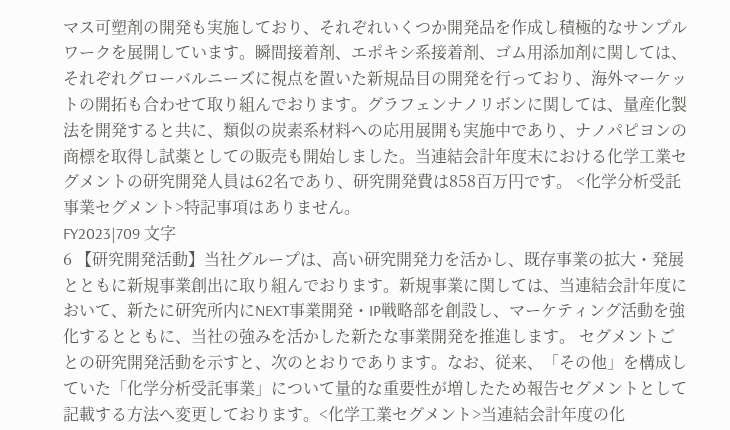マス可塑剤の開発も実施しており、それぞれいくつか開発品を作成し積極的なサンプルワークを展開しています。瞬間接着剤、エポキシ系接着剤、ゴム用添加剤に関しては、それぞれグローバルニーズに視点を置いた新規品目の開発を行っており、海外マーケットの開拓も合わせて取り組んでおります。グラフェンナノリボンに関しては、量産化製法を開発すると共に、類似の炭素系材料への応用展開も実施中であり、ナノパピヨンの商標を取得し試薬としての販売も開始しました。当連結会計年度末における化学工業セグメントの研究開発人員は62名であり、研究開発費は858百万円です。 <化学分析受託事業セグメント>特記事項はありません。
FY2023|709 文字
6 【研究開発活動】当社グループは、高い研究開発力を活かし、既存事業の拡大・発展とともに新規事業創出に取り組んでおります。新規事業に関しては、当連結会計年度において、新たに研究所内にNEXT事業開発・IP戦略部を創設し、マーケティング活動を強化するとともに、当社の強みを活かした新たな事業開発を推進します。 セグメントごとの研究開発活動を示すと、次のとおりであります。なお、従来、「その他」を構成していた「化学分析受託事業」について量的な重要性が増したため報告セグメントとして記載する方法へ変更しております。<化学工業セグメント>当連結会計年度の化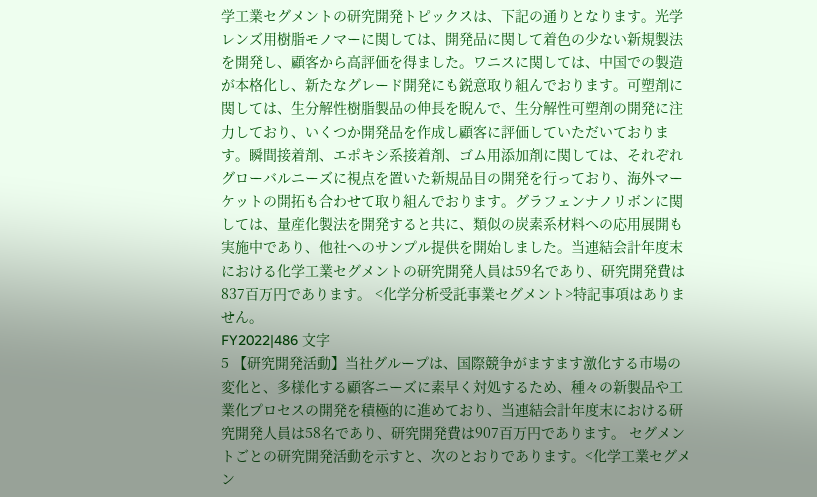学工業セグメントの研究開発トピックスは、下記の通りとなります。光学レンズ用樹脂モノマーに関しては、開発品に関して着色の少ない新規製法を開発し、顧客から高評価を得ました。ワニスに関しては、中国での製造が本格化し、新たなグレード開発にも鋭意取り組んでおります。可塑剤に関しては、生分解性樹脂製品の伸長を睨んで、生分解性可塑剤の開発に注力しており、いくつか開発品を作成し顧客に評価していただいております。瞬間接着剤、エポキシ系接着剤、ゴム用添加剤に関しては、それぞれグローバルニーズに視点を置いた新規品目の開発を行っており、海外マーケットの開拓も合わせて取り組んでおります。グラフェンナノリボンに関しては、量産化製法を開発すると共に、類似の炭素系材料への応用展開も実施中であり、他社へのサンプル提供を開始しました。当連結会計年度末における化学工業セグメントの研究開発人員は59名であり、研究開発費は837百万円であります。 <化学分析受託事業セグメント>特記事項はありません。
FY2022|486 文字
5 【研究開発活動】当社グループは、国際競争がますます激化する市場の変化と、多様化する顧客ニーズに素早く対処するため、種々の新製品や工業化プロセスの開発を積極的に進めており、当連結会計年度末における研究開発人員は58名であり、研究開発費は907百万円であります。 セグメントごとの研究開発活動を示すと、次のとおりであります。<化学工業セグメン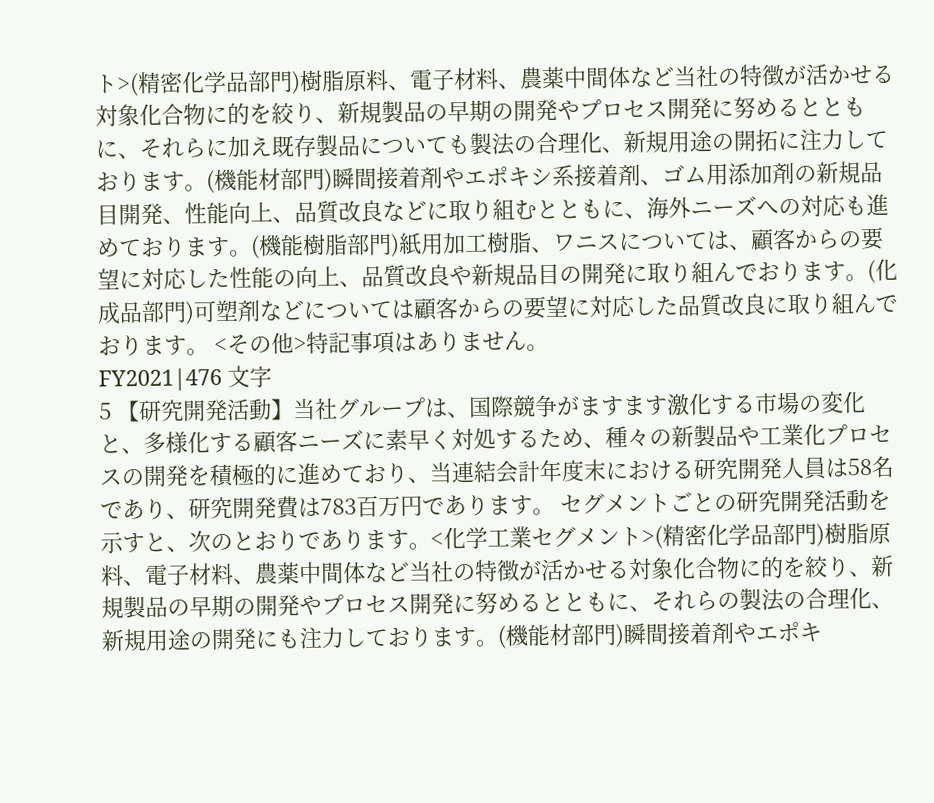ト>(精密化学品部門)樹脂原料、電子材料、農薬中間体など当社の特徴が活かせる対象化合物に的を絞り、新規製品の早期の開発やプロセス開発に努めるとともに、それらに加え既存製品についても製法の合理化、新規用途の開拓に注力しております。(機能材部門)瞬間接着剤やエポキシ系接着剤、ゴム用添加剤の新規品目開発、性能向上、品質改良などに取り組むとともに、海外ニーズへの対応も進めております。(機能樹脂部門)紙用加工樹脂、ワニスについては、顧客からの要望に対応した性能の向上、品質改良や新規品目の開発に取り組んでおります。(化成品部門)可塑剤などについては顧客からの要望に対応した品質改良に取り組んでおります。 <その他>特記事項はありません。
FY2021|476 文字
5 【研究開発活動】当社グループは、国際競争がますます激化する市場の変化と、多様化する顧客ニーズに素早く対処するため、種々の新製品や工業化プロセスの開発を積極的に進めており、当連結会計年度末における研究開発人員は58名であり、研究開発費は783百万円であります。 セグメントごとの研究開発活動を示すと、次のとおりであります。<化学工業セグメント>(精密化学品部門)樹脂原料、電子材料、農薬中間体など当社の特徴が活かせる対象化合物に的を絞り、新規製品の早期の開発やプロセス開発に努めるとともに、それらの製法の合理化、新規用途の開発にも注力しております。(機能材部門)瞬間接着剤やエポキ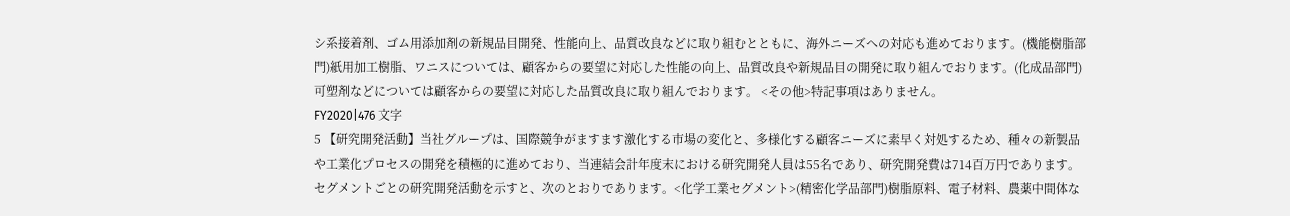シ系接着剤、ゴム用添加剤の新規品目開発、性能向上、品質改良などに取り組むとともに、海外ニーズへの対応も進めております。(機能樹脂部門)紙用加工樹脂、ワニスについては、顧客からの要望に対応した性能の向上、品質改良や新規品目の開発に取り組んでおります。(化成品部門)可塑剤などについては顧客からの要望に対応した品質改良に取り組んでおります。 <その他>特記事項はありません。
FY2020|476 文字
5 【研究開発活動】当社グループは、国際競争がますます激化する市場の変化と、多様化する顧客ニーズに素早く対処するため、種々の新製品や工業化プロセスの開発を積極的に進めており、当連結会計年度末における研究開発人員は55名であり、研究開発費は714百万円であります。 セグメントごとの研究開発活動を示すと、次のとおりであります。<化学工業セグメント>(精密化学品部門)樹脂原料、電子材料、農薬中間体な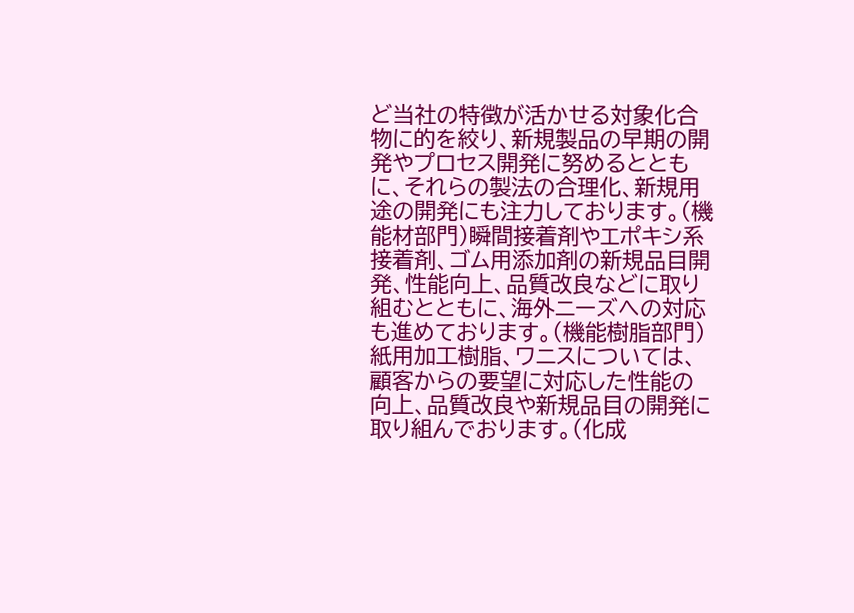ど当社の特徴が活かせる対象化合物に的を絞り、新規製品の早期の開発やプロセス開発に努めるとともに、それらの製法の合理化、新規用途の開発にも注力しております。(機能材部門)瞬間接着剤やエポキシ系接着剤、ゴム用添加剤の新規品目開発、性能向上、品質改良などに取り組むとともに、海外ニーズへの対応も進めております。(機能樹脂部門)紙用加工樹脂、ワニスについては、顧客からの要望に対応した性能の向上、品質改良や新規品目の開発に取り組んでおります。(化成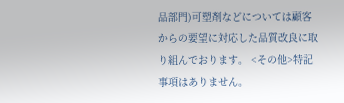品部門)可塑剤などについては顧客からの要望に対応した品質改良に取り組んでおります。 <その他>特記事項はありません。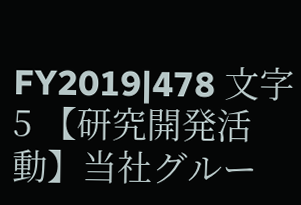FY2019|478 文字
5 【研究開発活動】当社グルー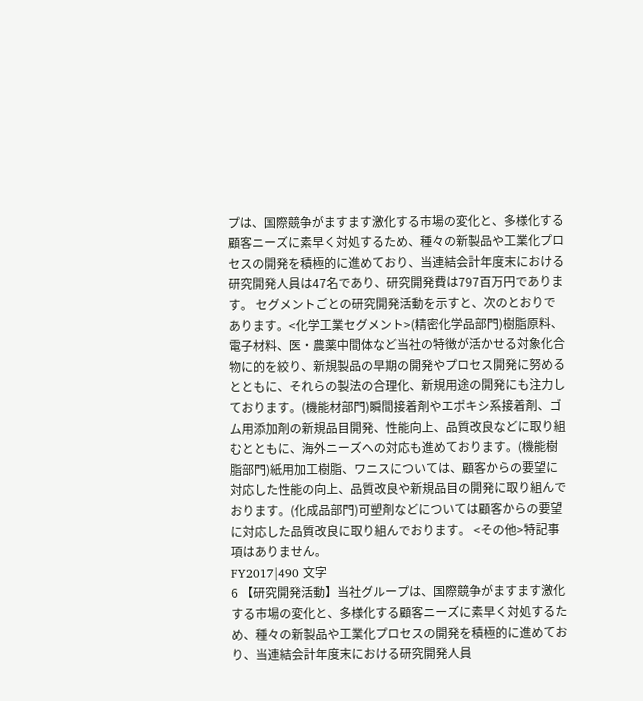プは、国際競争がますます激化する市場の変化と、多様化する顧客ニーズに素早く対処するため、種々の新製品や工業化プロセスの開発を積極的に進めており、当連結会計年度末における研究開発人員は47名であり、研究開発費は797百万円であります。 セグメントごとの研究開発活動を示すと、次のとおりであります。<化学工業セグメント>(精密化学品部門)樹脂原料、電子材料、医・農薬中間体など当社の特徴が活かせる対象化合物に的を絞り、新規製品の早期の開発やプロセス開発に努めるとともに、それらの製法の合理化、新規用途の開発にも注力しております。(機能材部門)瞬間接着剤やエポキシ系接着剤、ゴム用添加剤の新規品目開発、性能向上、品質改良などに取り組むとともに、海外ニーズへの対応も進めております。(機能樹脂部門)紙用加工樹脂、ワニスについては、顧客からの要望に対応した性能の向上、品質改良や新規品目の開発に取り組んでおります。(化成品部門)可塑剤などについては顧客からの要望に対応した品質改良に取り組んでおります。 <その他>特記事項はありません。
FY2017|490 文字
6 【研究開発活動】当社グループは、国際競争がますます激化する市場の変化と、多様化する顧客ニーズに素早く対処するため、種々の新製品や工業化プロセスの開発を積極的に進めており、当連結会計年度末における研究開発人員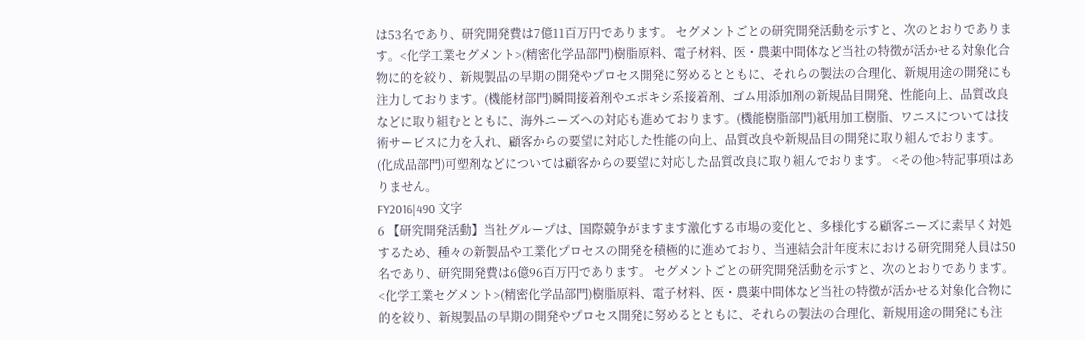は53名であり、研究開発費は7億11百万円であります。 セグメントごとの研究開発活動を示すと、次のとおりであります。<化学工業セグメント>(精密化学品部門)樹脂原料、電子材料、医・農薬中間体など当社の特徴が活かせる対象化合物に的を絞り、新規製品の早期の開発やプロセス開発に努めるとともに、それらの製法の合理化、新規用途の開発にも注力しております。(機能材部門)瞬間接着剤やエポキシ系接着剤、ゴム用添加剤の新規品目開発、性能向上、品質改良などに取り組むとともに、海外ニーズへの対応も進めております。(機能樹脂部門)紙用加工樹脂、ワニスについては技術サービスに力を入れ、顧客からの要望に対応した性能の向上、品質改良や新規品目の開発に取り組んでおります。(化成品部門)可塑剤などについては顧客からの要望に対応した品質改良に取り組んでおります。 <その他>特記事項はありません。
FY2016|490 文字
6 【研究開発活動】当社グループは、国際競争がますます激化する市場の変化と、多様化する顧客ニーズに素早く対処するため、種々の新製品や工業化プロセスの開発を積極的に進めており、当連結会計年度末における研究開発人員は50名であり、研究開発費は6億96百万円であります。 セグメントごとの研究開発活動を示すと、次のとおりであります。<化学工業セグメント>(精密化学品部門)樹脂原料、電子材料、医・農薬中間体など当社の特徴が活かせる対象化合物に的を絞り、新規製品の早期の開発やプロセス開発に努めるとともに、それらの製法の合理化、新規用途の開発にも注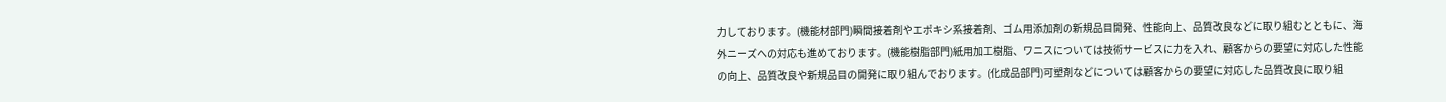力しております。(機能材部門)瞬間接着剤やエポキシ系接着剤、ゴム用添加剤の新規品目開発、性能向上、品質改良などに取り組むとともに、海外ニーズへの対応も進めております。(機能樹脂部門)紙用加工樹脂、ワニスについては技術サービスに力を入れ、顧客からの要望に対応した性能の向上、品質改良や新規品目の開発に取り組んでおります。(化成品部門)可塑剤などについては顧客からの要望に対応した品質改良に取り組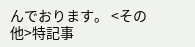んでおります。 <その他>特記事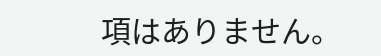項はありません。